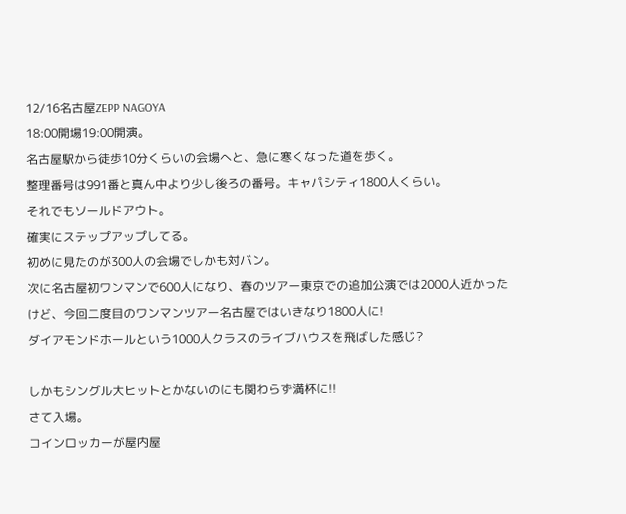12/16名古屋ZEPP NAGOYA
18:00開場19:00開演。
名古屋駅から徒歩10分くらいの会場へと、急に寒くなった道を歩く。
整理番号は991番と真ん中より少し後ろの番号。キャパシティ1800人くらい。
それでもソールドアウト。
確実にステップアップしてる。
初めに見たのが300人の会場でしかも対バン。
次に名古屋初ワンマンで600人になり、春のツアー東京での追加公演では2000人近かったけど、今回二度目のワンマンツアー名古屋ではいきなり1800人に!
ダイアモンドホールという1000人クラスのライブハウスを飛ばした感じ?

しかもシングル大ヒットとかないのにも関わらず満杯に!!
さて入場。
コインロッカーが屋内屋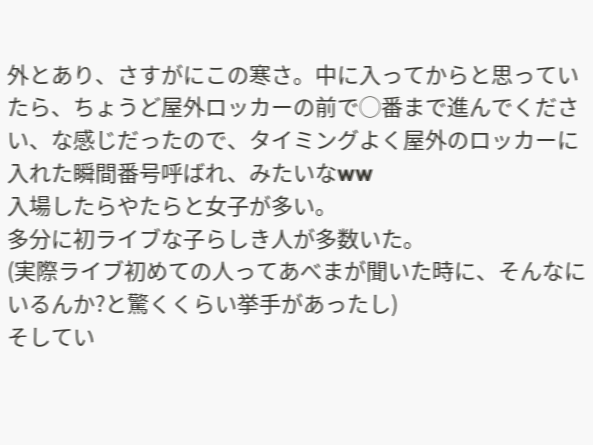外とあり、さすがにこの寒さ。中に入ってからと思っていたら、ちょうど屋外ロッカーの前で◯番まで進んでください、な感じだったので、タイミングよく屋外のロッカーに入れた瞬間番号呼ばれ、みたいなww
入場したらやたらと女子が多い。
多分に初ライブな子らしき人が多数いた。
(実際ライブ初めての人ってあべまが聞いた時に、そんなにいるんか?と驚くくらい挙手があったし)
そしてい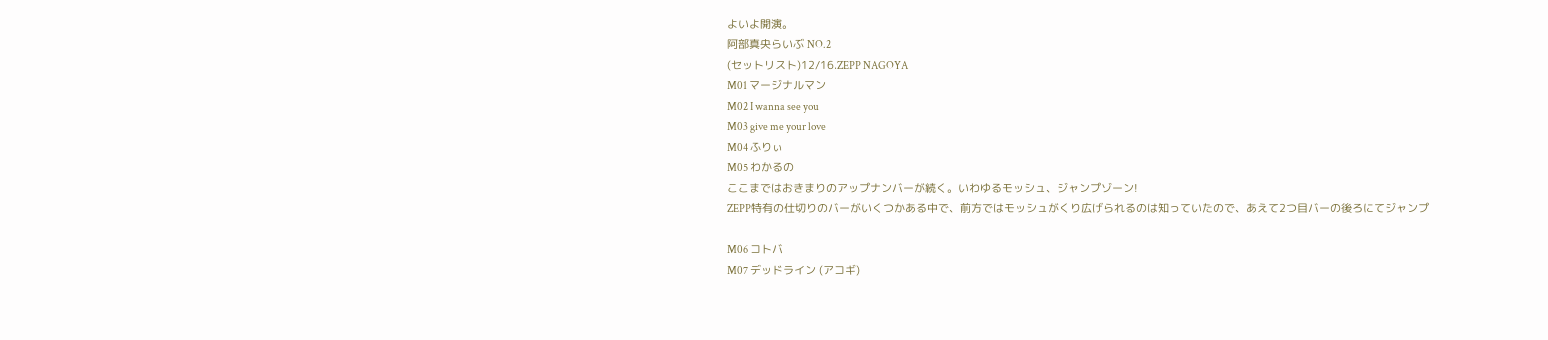よいよ開演。
阿部真央らいぶ NO.2
(セットリスト)12/16.ZEPP NAGOYA
M01 マージナルマン
M02 I wanna see you
M03 give me your love
M04 ふりぃ
M05 わかるの
ここまではおきまりのアップナンバーが続く。いわゆるモッシュ、ジャンプゾーン!
ZEPP特有の仕切りのバーがいくつかある中で、前方ではモッシュがくり広げられるのは知っていたので、あえて2つ目バーの後ろにてジャンプ

M06 コトバ
M07 デッドライン (アコギ)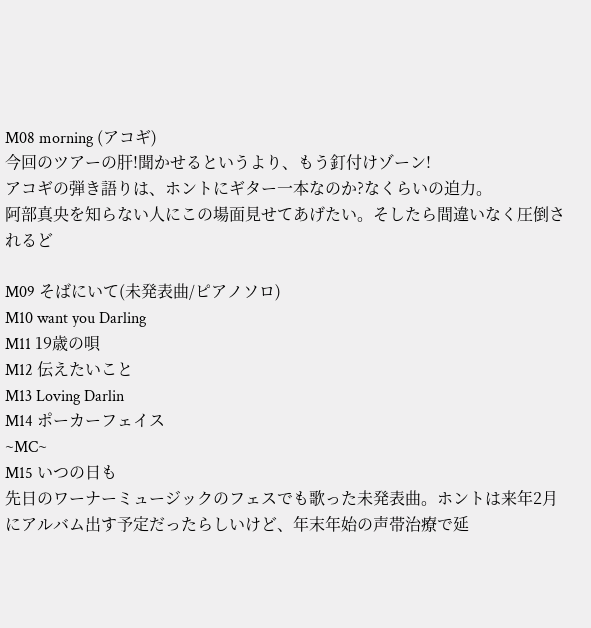M08 morning (アコギ)
今回のツアーの肝!聞かせるというより、もう釘付けゾーン!
アコギの弾き語りは、ホントにギター一本なのか?なくらいの迫力。
阿部真央を知らない人にこの場面見せてあげたい。そしたら間違いなく圧倒されるど

M09 そばにいて(未発表曲/ピアノソロ)
M10 want you Darling
M11 19歳の唄
M12 伝えたいこと
M13 Loving Darlin
M14 ポーカーフェイス
~MC~
M15 いつの日も
先日のワーナーミュージックのフェスでも歌った未発表曲。ホントは来年2月にアルバム出す予定だったらしいけど、年末年始の声帯治療で延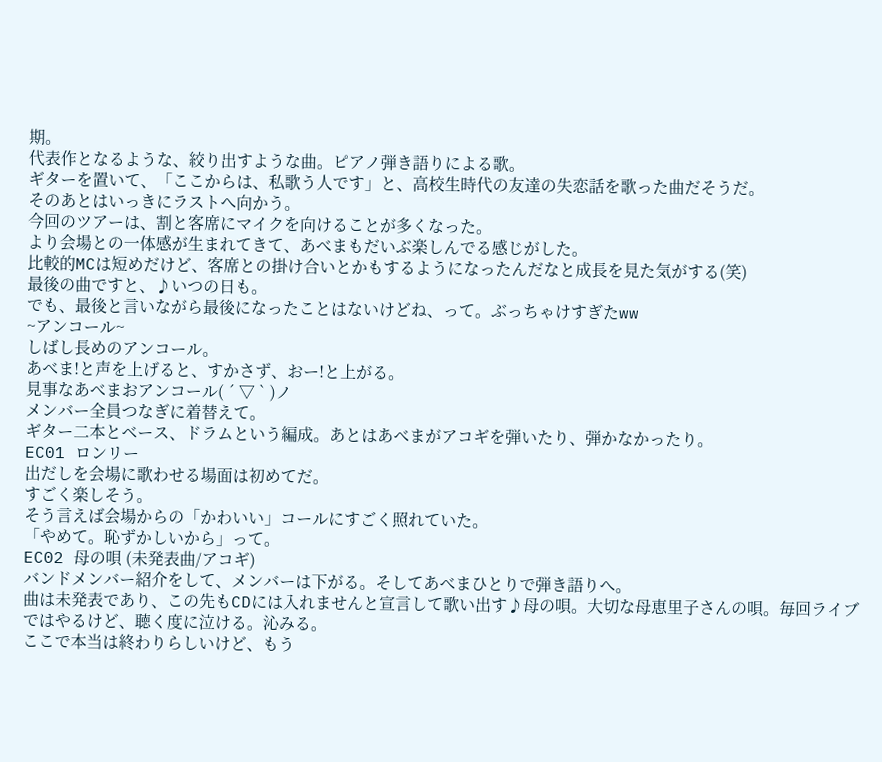期。
代表作となるような、絞り出すような曲。ピアノ弾き語りによる歌。
ギターを置いて、「ここからは、私歌う人です」と、高校生時代の友達の失恋話を歌った曲だそうだ。
そのあとはいっきにラストへ向かう。
今回のツアーは、割と客席にマイクを向けることが多くなった。
より会場との一体感が生まれてきて、あべまもだいぶ楽しんでる感じがした。
比較的MCは短めだけど、客席との掛け合いとかもするようになったんだなと成長を見た気がする(笑)
最後の曲ですと、♪いつの日も。
でも、最後と言いながら最後になったことはないけどね、って。ぶっちゃけすぎたww
~アンコール~
しばし長めのアンコール。
あべま!と声を上げると、すかさず、おー!と上がる。
見事なあべまおアンコール( ´ ▽ ` )ノ
メンバー全員つなぎに着替えて。
ギター二本とベース、ドラムという編成。あとはあべまがアコギを弾いたり、弾かなかったり。
EC01 ロンリー
出だしを会場に歌わせる場面は初めてだ。
すごく楽しそう。
そう言えば会場からの「かわいい」コールにすごく照れていた。
「やめて。恥ずかしいから」って。
EC02 母の唄 (未発表曲/アコギ)
バンドメンバー紹介をして、メンバーは下がる。そしてあべまひとりで弾き語りへ。
曲は未発表であり、この先もCDには入れませんと宣言して歌い出す♪母の唄。大切な母恵里子さんの唄。毎回ライブではやるけど、聴く度に泣ける。沁みる。
ここで本当は終わりらしいけど、もう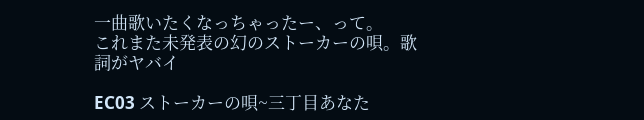一曲歌いたくなっちゃったー、って。
これまた未発表の幻のストーカーの唄。歌詞がヤバイ

EC03 ストーカーの唄~三丁目あなた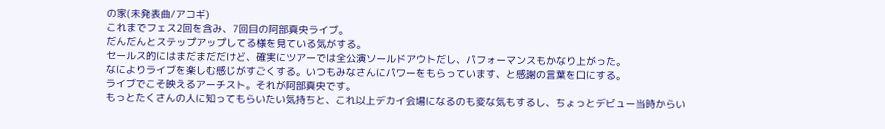の家(未発表曲/アコギ)
これまでフェス2回を含み、7回目の阿部真央ライブ。
だんだんとステップアップしてる様を見ている気がする。
セールス的にはまだまだだけど、確実にツアーでは全公演ソールドアウトだし、パフォーマンスもかなり上がった。
なによりライブを楽しむ感じがすごくする。いつもみなさんにパワーをもらっています、と感謝の言葉を口にする。
ライブでこそ映えるアーチスト。それが阿部真央です。
もっとたくさんの人に知ってもらいたい気持ちと、これ以上デカイ会場になるのも変な気もするし、ちょっとデビュー当時からい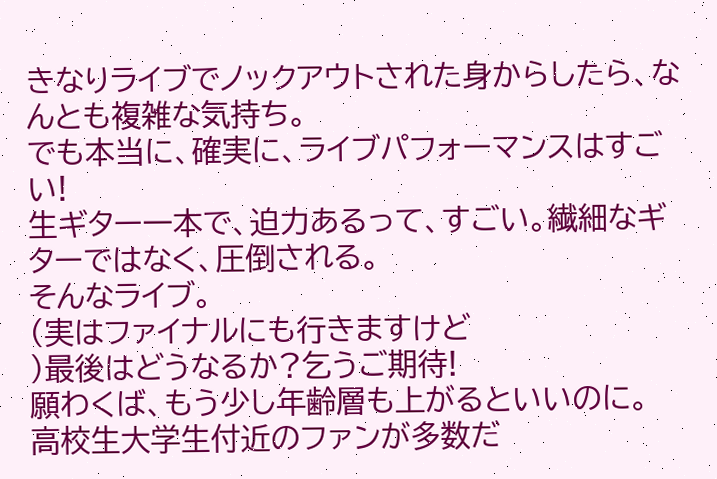きなりライブでノックアウトされた身からしたら、なんとも複雑な気持ち。
でも本当に、確実に、ライブパフォーマンスはすごい!
生ギター一本で、迫力あるって、すごい。繊細なギターではなく、圧倒される。
そんなライブ。
(実はファイナルにも行きますけど
)最後はどうなるか?乞うご期待!
願わくば、もう少し年齢層も上がるといいのに。
高校生大学生付近のファンが多数だ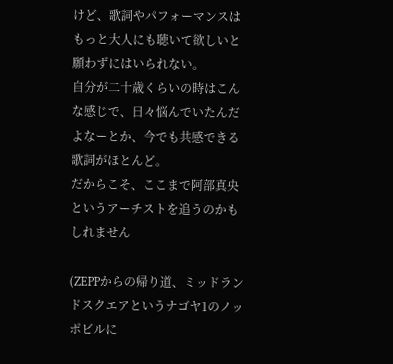けど、歌詞やパフォーマンスはもっと大人にも聴いて欲しいと願わずにはいられない。
自分が二十歳くらいの時はこんな感じで、日々悩んでいたんだよなーとか、今でも共感できる歌詞がほとんど。
だからこそ、ここまで阿部真央というアーチストを追うのかもしれません

(ZEPPからの帰り道、ミッドランドスクエアというナゴヤ1のノッポビルに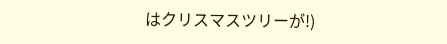はクリスマスツリーが!)